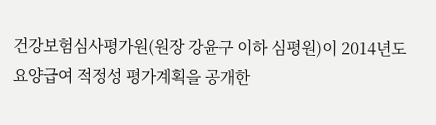건강보험심사평가원(원장 강윤구 이하 심평원)이 2014년도 요양급여 적정성 평가계획을 공개한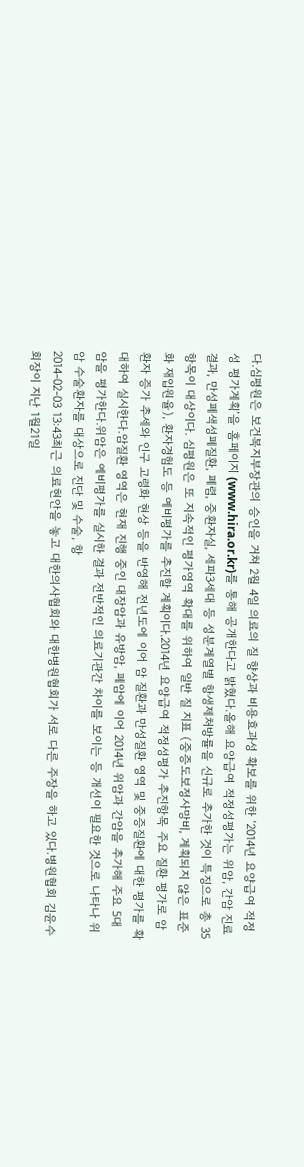다.심평원은 보건복지부장관의 승인을 거쳐 2월 4일 의료의 질 향상과 비용효과성 확보를 위한 ‘2014년 요양급여 적정성 평가계획’을 홈페이지 (www.hira.or.kr)를 통해 공개한다고 밝혔다.올해 요양급여 적정성평가는 위암, 간암 진료결과, 만성폐색성폐질환, 폐렴, 중환자실, 세파3세대 등 성분계열별 항생제처방률을 신규로 추가한 것이 특징으로 총 35항목이 대상이다. 심평원은 또 지속적인 평가영역 확대를 위하여 일반 질 지표 (중증도보정사망비, 계획되지 않은 표준화 재입원율), 환자경험도 등 예비평가를 추진할 계획이다.2014년 요양급여 적정성평가 추진항목 주요 질환 평가로 암 환자 증가 추세와 인구 고령화 현상 등을 반영해 전년도에 이어 암 질환과 만성질환 영역 및 중증질환에 대한 평가를 확대하여 실시한다.암질환 영역은 현재 진행 중인 대장암과 유방암, 폐암에 이어 2014년 위암과 간암을 추가해 주요 5대 암을 평가한다.위암은 예비평가를 실시한 결과 전반적인 의료기관간 차이를 보이는 등 개선이 필요한 것으로 나타나 위암 수술환자를 대상으로 진단 및 수술, 항
2014-02-03 13:43최근 의료현안을 놓고 대한의사협회와 대한병원협회가 서로 다른 주장을 하고 있다.병원협회 김윤수 회장이 지난 1월21일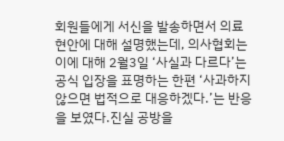회원들에게 서신을 발송하면서 의료 현안에 대해 설명했는데, 의사협회는 이에 대해 2월3일 ‘사실과 다르다’는 공식 입장을 표명하는 한편 ‘사과하지 않으면 법적으로 대응하겠다.’는 반응을 보였다.진실 공방을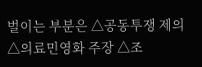벌이는 부분은 △공동투쟁 제의 △의료민영화 주장 △조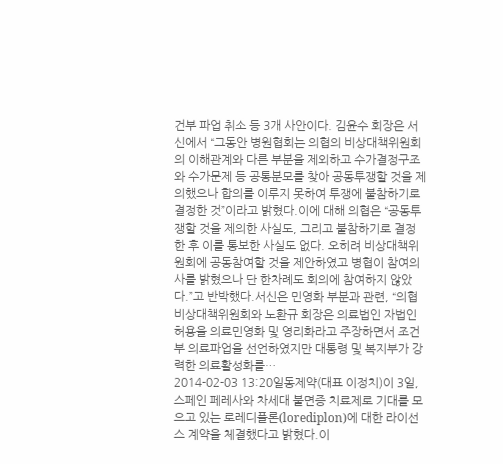건부 파업 취소 등 3개 사안이다. 김윤수 회장은 서신에서 “그동안 병원협회는 의협의 비상대책위원회의 이해관계와 다른 부분을 제외하고 수가결정구조와 수가문제 등 공통분모를 찾아 공동투쟁할 것을 제의했으나 합의를 이루지 못하여 투쟁에 불참하기로 결정한 것”이라고 밝혔다.이에 대해 의협은 “공동투쟁할 것을 제의한 사실도, 그리고 불참하기로 결정한 후 이를 통보한 사실도 없다. 오히려 비상대책위원회에 공동참여할 것을 제안하였고 병협이 참여의사를 밝혔으나 단 한차례도 회의에 참여하지 않았다.”고 반박했다.서신은 민영화 부분과 관련, “의협 비상대책위원회와 노환규 회장은 의료법인 자법인 허용을 의료민영화 및 영리화라고 주장하면서 조건부 의료파업을 선언하였지만 대통령 및 복지부가 강력한 의료활성화를…
2014-02-03 13:20일동제약(대표 이정치)이 3일, 스페인 페레사와 차세대 불면증 치료제로 기대를 모으고 있는 로레디플론(lorediplon)에 대한 라이선스 계약을 체결했다고 밝혔다.이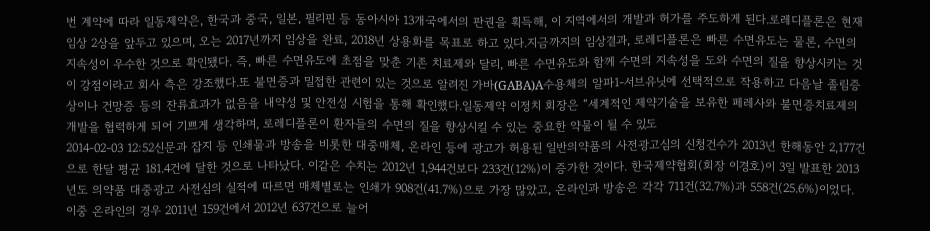번 계약에 따라 일동제약은, 한국과 중국, 일본, 필리핀 등 동아시아 13개국에서의 판권을 획득해, 이 지역에서의 개발과 허가를 주도하게 된다.로레디플론은 현재 임상 2상을 앞두고 있으며, 오는 2017년까지 임상을 완료, 2018년 상용화를 목표로 하고 있다.지금까지의 임상결과, 로레디플론은 빠른 수면유도는 물론, 수면의 지속성이 우수한 것으로 확인됐다. 즉, 빠른 수면유도에 초점을 맞춘 기존 치료제와 달리, 빠른 수면유도와 함께 수면의 지속성을 도와 수면의 질을 향상시키는 것이 강점이라고 회사 측은 강조했다.또 불면증과 밀접한 관련이 있는 것으로 알려진 가바(GABA)A수용체의 알파1-서브유닛에 선택적으로 작용하고 다음날 졸림증상이나 건망증 등의 잔류효과가 없음을 내약성 및 안전성 시험을 통해 확인했다.일동제약 이정치 회장은 “세계적인 제약기술을 보유한 페레사와 불면증치료제의 개발을 협력하게 되어 기쁘게 생각하며, 로레디플론이 환자들의 수면의 질을 향상시킬 수 있는 중요한 약물이 될 수 있도
2014-02-03 12:52신문과 잡지 등 인쇄물과 방송을 비롯한 대중매체, 온라인 등에 광고가 허용된 일반의약품의 사전광고심의 신청건수가 2013년 한해동안 2,177건으로 한달 평균 181.4건에 달한 것으로 나타났다. 이같은 수치는 2012년 1,944건보다 233건(12%)이 증가한 것이다. 한국제약협회(회장 이경호)이 3일 발표한 2013년도 의약품 대중광고 사전심의 실적에 따르면 매체별로는 인쇄가 908건(41.7%)으로 가장 많았고, 온라인과 방송은 각각 711건(32.7%)과 558건(25.6%)이었다. 이중 온라인의 경우 2011년 159건에서 2012년 637건으로 늘어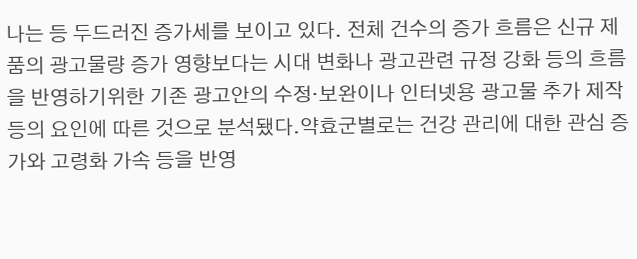나는 등 두드러진 증가세를 보이고 있다. 전체 건수의 증가 흐름은 신규 제품의 광고물량 증가 영향보다는 시대 변화나 광고관련 규정 강화 등의 흐름을 반영하기위한 기존 광고안의 수정·보완이나 인터넷용 광고물 추가 제작 등의 요인에 따른 것으로 분석됐다.약효군별로는 건강 관리에 대한 관심 증가와 고령화 가속 등을 반영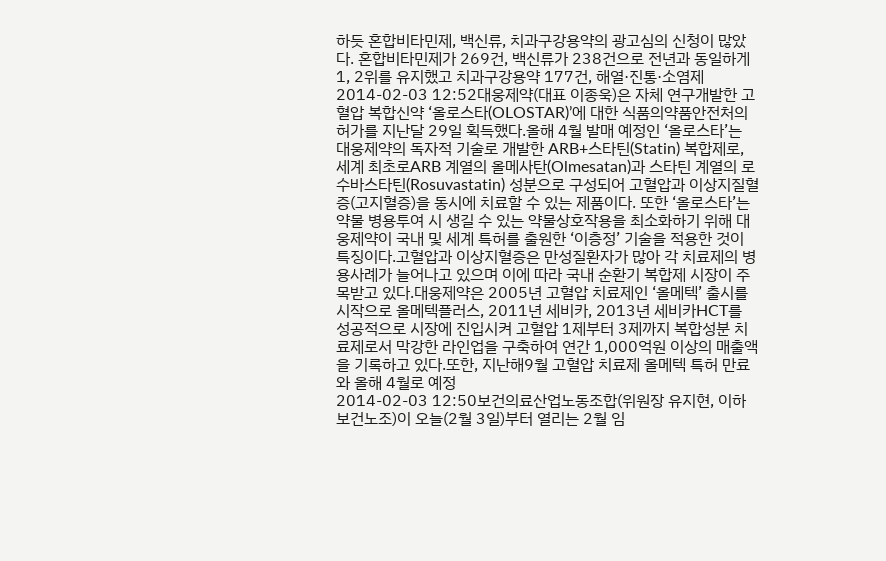하듯 혼합비타민제, 백신류, 치과구강용약의 광고심의 신청이 많았다. 혼합비타민제가 269건, 백신류가 238건으로 전년과 동일하게 1, 2위를 유지했고 치과구강용약 177건, 해열·진통·소염제
2014-02-03 12:52대웅제약(대표 이종욱)은 자체 연구개발한 고혈압 복합신약 ‘올로스타(OLOSTAR)’에 대한 식품의약품안전처의 허가를 지난달 29일 획득했다.올해 4월 발매 예정인 ‘올로스타’는 대웅제약의 독자적 기술로 개발한 ARB+스타틴(Statin) 복합제로, 세계 최초로ARB 계열의 올메사탄(Olmesatan)과 스타틴 계열의 로수바스타틴(Rosuvastatin) 성분으로 구성되어 고혈압과 이상지질혈증(고지혈증)을 동시에 치료할 수 있는 제품이다. 또한 ‘올로스타’는 약물 병용투여 시 생길 수 있는 약물상호작용을 최소화하기 위해 대웅제약이 국내 및 세계 특허를 출원한 ‘이층정’ 기술을 적용한 것이 특징이다.고혈압과 이상지혈증은 만성질환자가 많아 각 치료제의 병용사례가 늘어나고 있으며 이에 따라 국내 순환기 복합제 시장이 주목받고 있다.대웅제약은 2005년 고혈압 치료제인 ‘올메텍’ 출시를 시작으로 올메텍플러스, 2011년 세비카, 2013년 세비카HCT를 성공적으로 시장에 진입시켜 고혈압 1제부터 3제까지 복합성분 치료제로서 막강한 라인업을 구축하여 연간 1,000억원 이상의 매출액을 기록하고 있다.또한, 지난해9월 고혈압 치료제 올메텍 특허 만료와 올해 4월로 예정
2014-02-03 12:50보건의료산업노동조합(위원장 유지현, 이하 보건노조)이 오늘(2월 3일)부터 열리는 2월 임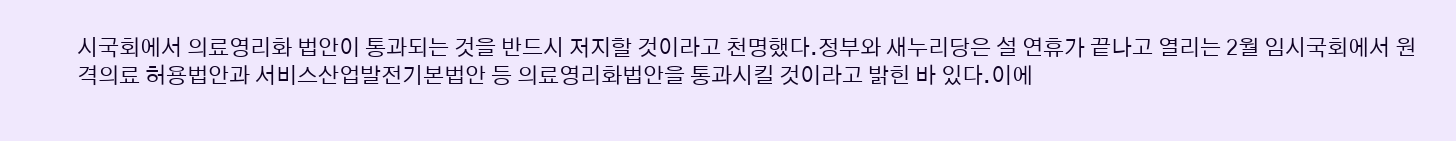시국회에서 의료영리화 법안이 통과되는 것을 반드시 저지할 것이라고 천명했다.정부와 새누리당은 설 연휴가 끝나고 열리는 2월 임시국회에서 원격의료 허용법안과 서비스산업발전기본법안 등 의료영리화법안을 통과시킬 것이라고 밝힌 바 있다.이에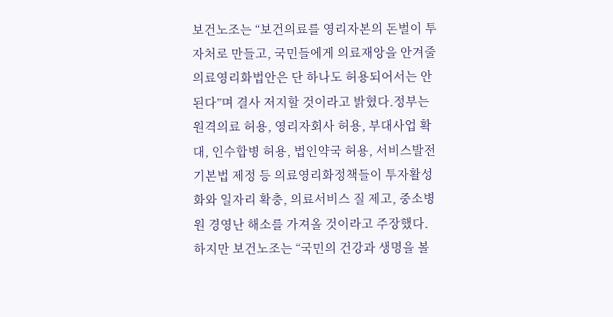보건노조는 “보건의료를 영리자본의 돈벌이 투자처로 만들고, 국민들에게 의료재앙을 안겨줄 의료영리화법안은 단 하나도 허용되어서는 안된다”며 결사 저지할 것이라고 밝혔다.정부는 원격의료 허용, 영리자회사 허용, 부대사업 확대, 인수합병 허용, 법인약국 허용, 서비스발전기본법 제정 등 의료영리화정책들이 투자활성화와 일자리 확충, 의료서비스 질 제고, 중소병원 경영난 해소를 가져올 것이라고 주장했다.하지만 보건노조는 “국민의 건강과 생명을 볼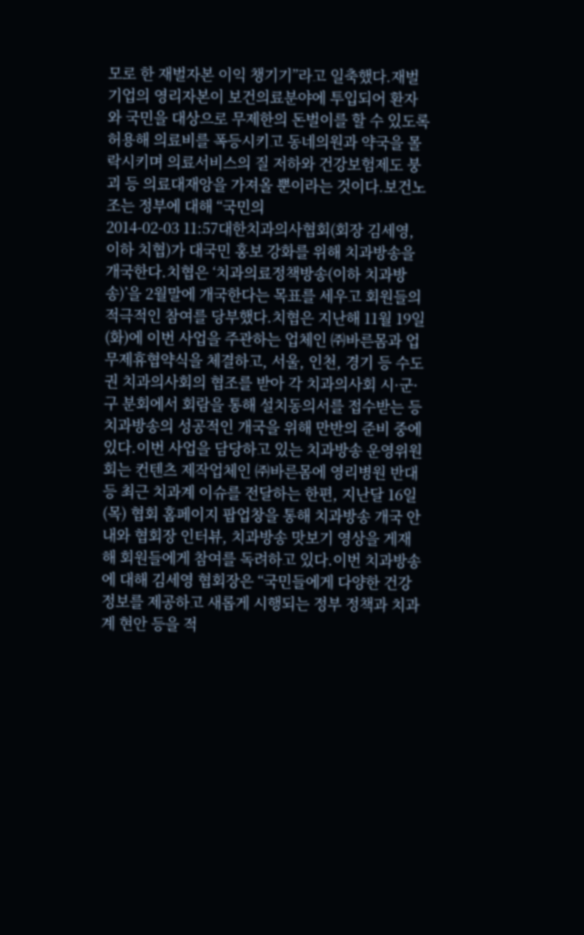모로 한 재벌자본 이익 챙기기”라고 일축했다.재벌기업의 영리자본이 보건의료분야에 투입되어 환자와 국민을 대상으로 무제한의 돈벌이를 할 수 있도록 허용해 의료비를 폭등시키고 동네의원과 약국을 몰락시키며 의료서비스의 질 저하와 건강보험제도 붕괴 등 의료대재앙을 가져올 뿐이라는 것이다.보건노조는 정부에 대해 “국민의
2014-02-03 11:57대한치과의사협회(회장 김세영, 이하 치협)가 대국민 홍보 강화를 위해 치과방송을 개국한다.치협은 ‘치과의료정책방송(이하 치과방송)’을 2월말에 개국한다는 목표를 세우고 회원들의 적극적인 참여를 당부했다.치협은 지난해 11월 19일(화)에 이번 사업을 주관하는 업체인 ㈜바른몸과 업무제휴협약식을 체결하고, 서울, 인천, 경기 등 수도권 치과의사회의 협조를 받아 각 치과의사회 시·군·구 분회에서 회람을 통해 설치동의서를 접수받는 등 치과방송의 성공적인 개국을 위해 만반의 준비 중에 있다.이번 사업을 담당하고 있는 치과방송 운영위원회는 컨텐츠 제작업체인 ㈜바른몸에 영리병원 반대 등 최근 치과계 이슈를 전달하는 한편, 지난달 16일(목) 협회 홈페이지 팝업창을 통해 치과방송 개국 안내와 협회장 인터뷰, 치과방송 맛보기 영상을 게재해 회원들에게 참여를 독려하고 있다.이번 치과방송에 대해 김세영 협회장은 “국민들에게 다양한 건강정보를 제공하고 새롭게 시행되는 정부 정책과 치과계 현안 등을 적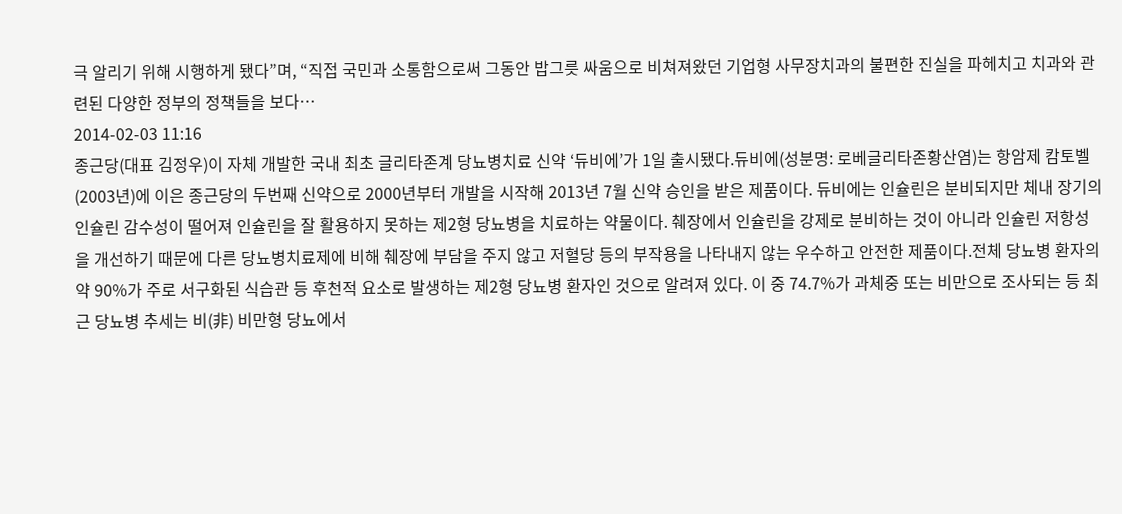극 알리기 위해 시행하게 됐다”며, “직접 국민과 소통함으로써 그동안 밥그릇 싸움으로 비쳐져왔던 기업형 사무장치과의 불편한 진실을 파헤치고 치과와 관련된 다양한 정부의 정책들을 보다…
2014-02-03 11:16
종근당(대표 김정우)이 자체 개발한 국내 최초 글리타존계 당뇨병치료 신약 ‘듀비에’가 1일 출시됐다.듀비에(성분명: 로베글리타존황산염)는 항암제 캄토벨(2003년)에 이은 종근당의 두번째 신약으로 2000년부터 개발을 시작해 2013년 7월 신약 승인을 받은 제품이다. 듀비에는 인슐린은 분비되지만 체내 장기의 인슐린 감수성이 떨어져 인슐린을 잘 활용하지 못하는 제2형 당뇨병을 치료하는 약물이다. 췌장에서 인슐린을 강제로 분비하는 것이 아니라 인슐린 저항성을 개선하기 때문에 다른 당뇨병치료제에 비해 췌장에 부담을 주지 않고 저혈당 등의 부작용을 나타내지 않는 우수하고 안전한 제품이다.전체 당뇨병 환자의 약 90%가 주로 서구화된 식습관 등 후천적 요소로 발생하는 제2형 당뇨병 환자인 것으로 알려져 있다. 이 중 74.7%가 과체중 또는 비만으로 조사되는 등 최근 당뇨병 추세는 비(非) 비만형 당뇨에서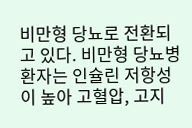비만형 당뇨로 전환되고 있다. 비만형 당뇨병 환자는 인슐린 저항성이 높아 고혈압, 고지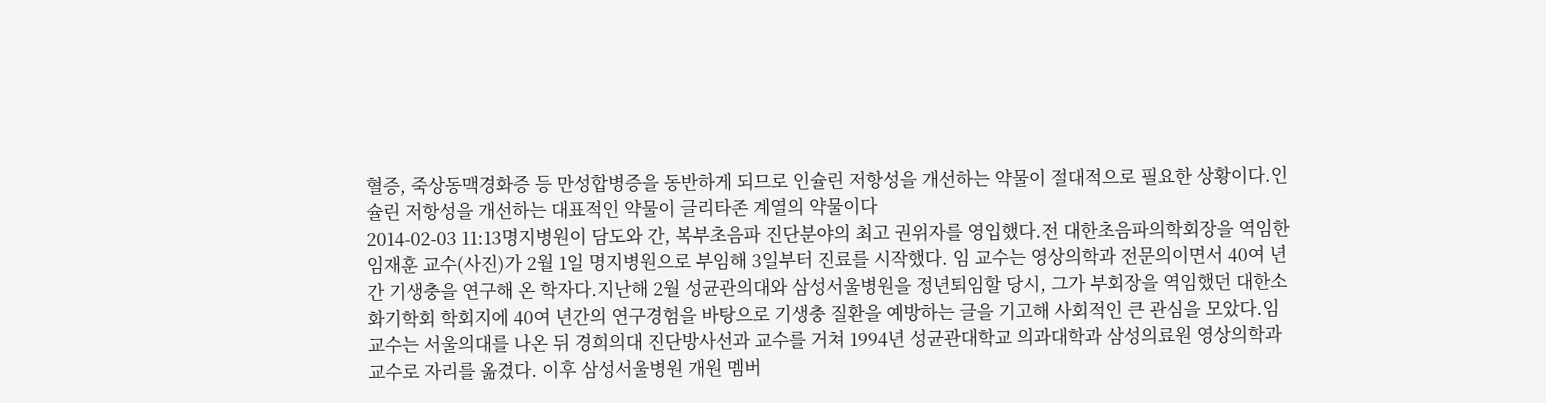혈증, 죽상동맥경화증 등 만성합병증을 동반하게 되므로 인슐린 저항성을 개선하는 약물이 절대적으로 필요한 상황이다.인슐린 저항성을 개선하는 대표적인 약물이 글리타존 계열의 약물이다
2014-02-03 11:13명지병원이 담도와 간, 복부초음파 진단분야의 최고 권위자를 영입했다.전 대한초음파의학회장을 역임한 임재훈 교수(사진)가 2월 1일 명지병원으로 부임해 3일부터 진료를 시작했다. 임 교수는 영상의학과 전문의이면서 40여 년간 기생충을 연구해 온 학자다.지난해 2월 성균관의대와 삼성서울병원을 정년퇴임할 당시, 그가 부회장을 역임했던 대한소화기학회 학회지에 40여 년간의 연구경험을 바탕으로 기생충 질환을 예방하는 글을 기고해 사회적인 큰 관심을 모았다.임 교수는 서울의대를 나온 뒤 경희의대 진단방사선과 교수를 거쳐 1994년 성균관대학교 의과대학과 삼성의료원 영상의학과 교수로 자리를 옮겼다. 이후 삼성서울병원 개원 멤버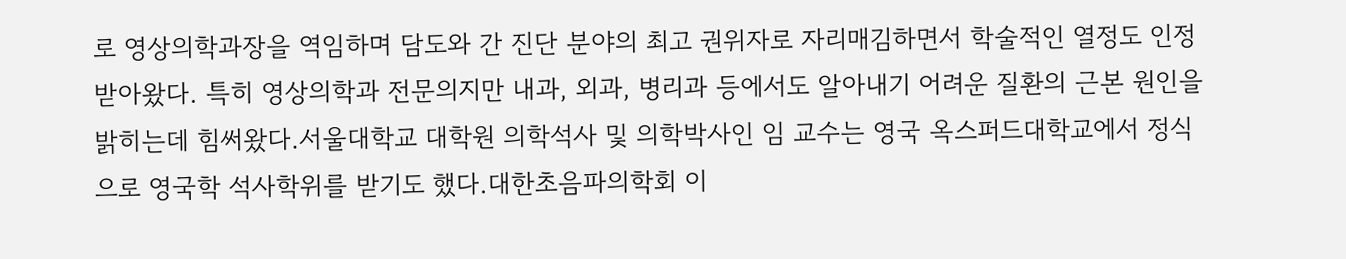로 영상의학과장을 역임하며 담도와 간 진단 분야의 최고 권위자로 자리매김하면서 학술적인 열정도 인정받아왔다. 특히 영상의학과 전문의지만 내과, 외과, 병리과 등에서도 알아내기 어려운 질환의 근본 원인을 밝히는데 힘써왔다.서울대학교 대학원 의학석사 및 의학박사인 임 교수는 영국 옥스퍼드대학교에서 정식으로 영국학 석사학위를 받기도 했다.대한초음파의학회 이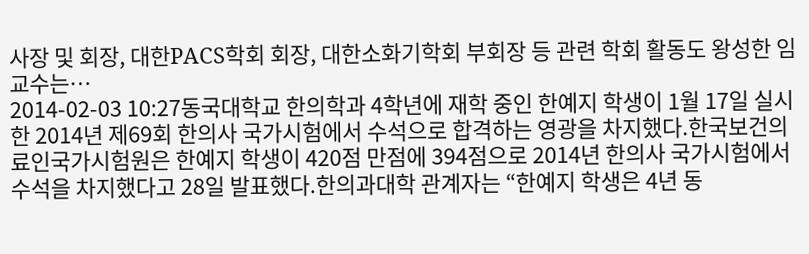사장 및 회장, 대한PACS학회 회장, 대한소화기학회 부회장 등 관련 학회 활동도 왕성한 임 교수는…
2014-02-03 10:27동국대학교 한의학과 4학년에 재학 중인 한예지 학생이 1월 17일 실시한 2014년 제69회 한의사 국가시험에서 수석으로 합격하는 영광을 차지했다.한국보건의료인국가시험원은 한예지 학생이 420점 만점에 394점으로 2014년 한의사 국가시험에서 수석을 차지했다고 28일 발표했다.한의과대학 관계자는 “한예지 학생은 4년 동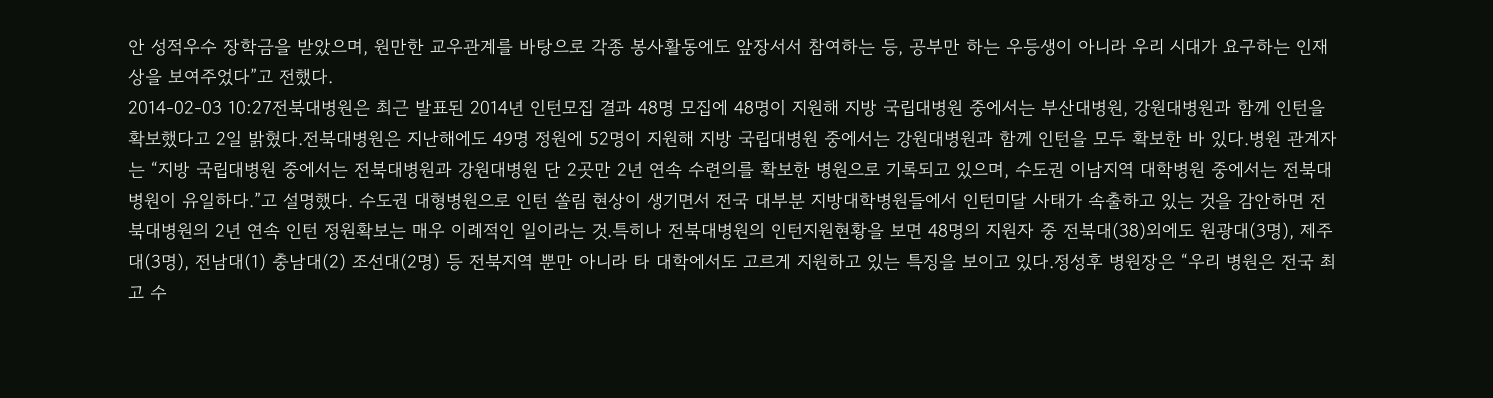안 성적우수 장학금을 받았으며, 원만한 교우관계를 바탕으로 각종 봉사활동에도 앞장서서 참여하는 등, 공부만 하는 우등생이 아니라 우리 시대가 요구하는 인재상을 보여주었다”고 전했다.
2014-02-03 10:27전북대병원은 최근 발표된 2014년 인턴모집 결과 48명 모집에 48명이 지원해 지방 국립대병원 중에서는 부산대병원, 강원대병원과 함께 인턴을 확보했다고 2일 밝혔다.전북대병원은 지난해에도 49명 정원에 52명이 지원해 지방 국립대병원 중에서는 강원대병원과 함께 인턴을 모두 확보한 바 있다.병원 관계자는 “지방 국립대병원 중에서는 전북대병원과 강원대병원 단 2곳만 2년 연속 수련의를 확보한 병원으로 기록되고 있으며, 수도권 이남지역 대학병원 중에서는 전북대병원이 유일하다.”고 설명했다. 수도권 대형병원으로 인턴 쏠림 현상이 생기면서 전국 대부분 지방대학병원들에서 인턴미달 사태가 속출하고 있는 것을 감안하면 전북대병원의 2년 연속 인턴 정원확보는 매우 이례적인 일이라는 것.특히나 전북대병원의 인턴지원현황을 보면 48명의 지원자 중 전북대(38)외에도 원광대(3명), 제주대(3명), 전남대(1) 충남대(2) 조선대(2명) 등 전북지역 뿐만 아니라 타 대학에서도 고르게 지원하고 있는 특징을 보이고 있다.정성후 병원장은 “우리 병원은 전국 최고 수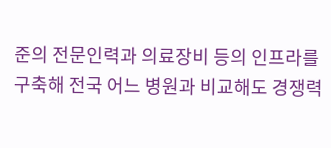준의 전문인력과 의료장비 등의 인프라를 구축해 전국 어느 병원과 비교해도 경쟁력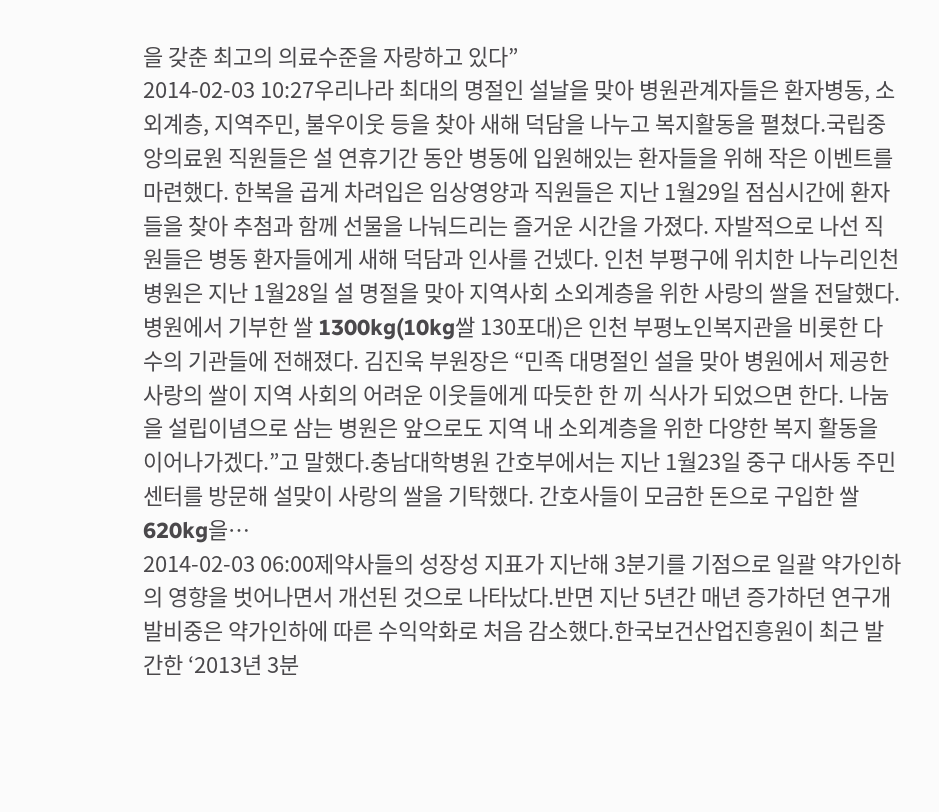을 갖춘 최고의 의료수준을 자랑하고 있다”
2014-02-03 10:27우리나라 최대의 명절인 설날을 맞아 병원관계자들은 환자병동, 소외계층, 지역주민, 불우이웃 등을 찾아 새해 덕담을 나누고 복지활동을 펼쳤다.국립중앙의료원 직원들은 설 연휴기간 동안 병동에 입원해있는 환자들을 위해 작은 이벤트를 마련했다. 한복을 곱게 차려입은 임상영양과 직원들은 지난 1월29일 점심시간에 환자들을 찾아 추첨과 함께 선물을 나눠드리는 즐거운 시간을 가졌다. 자발적으로 나선 직원들은 병동 환자들에게 새해 덕담과 인사를 건넸다. 인천 부평구에 위치한 나누리인천병원은 지난 1월28일 설 명절을 맞아 지역사회 소외계층을 위한 사랑의 쌀을 전달했다.병원에서 기부한 쌀 1300kg(10kg쌀 130포대)은 인천 부평노인복지관을 비롯한 다수의 기관들에 전해졌다. 김진욱 부원장은 “민족 대명절인 설을 맞아 병원에서 제공한 사랑의 쌀이 지역 사회의 어려운 이웃들에게 따듯한 한 끼 식사가 되었으면 한다. 나눔을 설립이념으로 삼는 병원은 앞으로도 지역 내 소외계층을 위한 다양한 복지 활동을 이어나가겠다.”고 말했다.충남대학병원 간호부에서는 지난 1월23일 중구 대사동 주민센터를 방문해 설맞이 사랑의 쌀을 기탁했다. 간호사들이 모금한 돈으로 구입한 쌀 620kg을…
2014-02-03 06:00제약사들의 성장성 지표가 지난해 3분기를 기점으로 일괄 약가인하의 영향을 벗어나면서 개선된 것으로 나타났다.반면 지난 5년간 매년 증가하던 연구개발비중은 약가인하에 따른 수익악화로 처음 감소했다.한국보건산업진흥원이 최근 발간한 ‘2013년 3분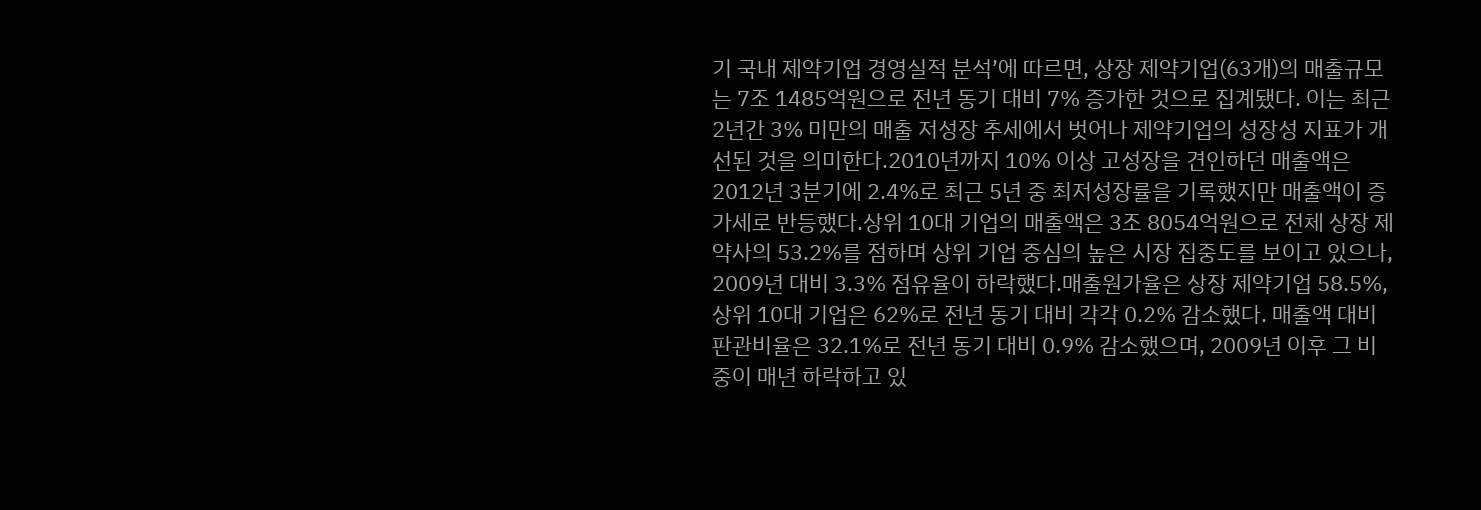기 국내 제약기업 경영실적 분석’에 따르면, 상장 제약기업(63개)의 매출규모는 7조 1485억원으로 전년 동기 대비 7% 증가한 것으로 집계됐다. 이는 최근 2년간 3% 미만의 매출 저성장 추세에서 벗어나 제약기업의 성장성 지표가 개선된 것을 의미한다.2010년까지 10% 이상 고성장을 견인하던 매출액은 2012년 3분기에 2.4%로 최근 5년 중 최저성장률을 기록했지만 매출액이 증가세로 반등했다.상위 10대 기업의 매출액은 3조 8054억원으로 전체 상장 제약사의 53.2%를 점하며 상위 기업 중심의 높은 시장 집중도를 보이고 있으나, 2009년 대비 3.3% 점유율이 하락했다.매출원가율은 상장 제약기업 58.5%, 상위 10대 기업은 62%로 전년 동기 대비 각각 0.2% 감소했다. 매출액 대비 판관비율은 32.1%로 전년 동기 대비 0.9% 감소했으며, 2009년 이후 그 비중이 매년 하락하고 있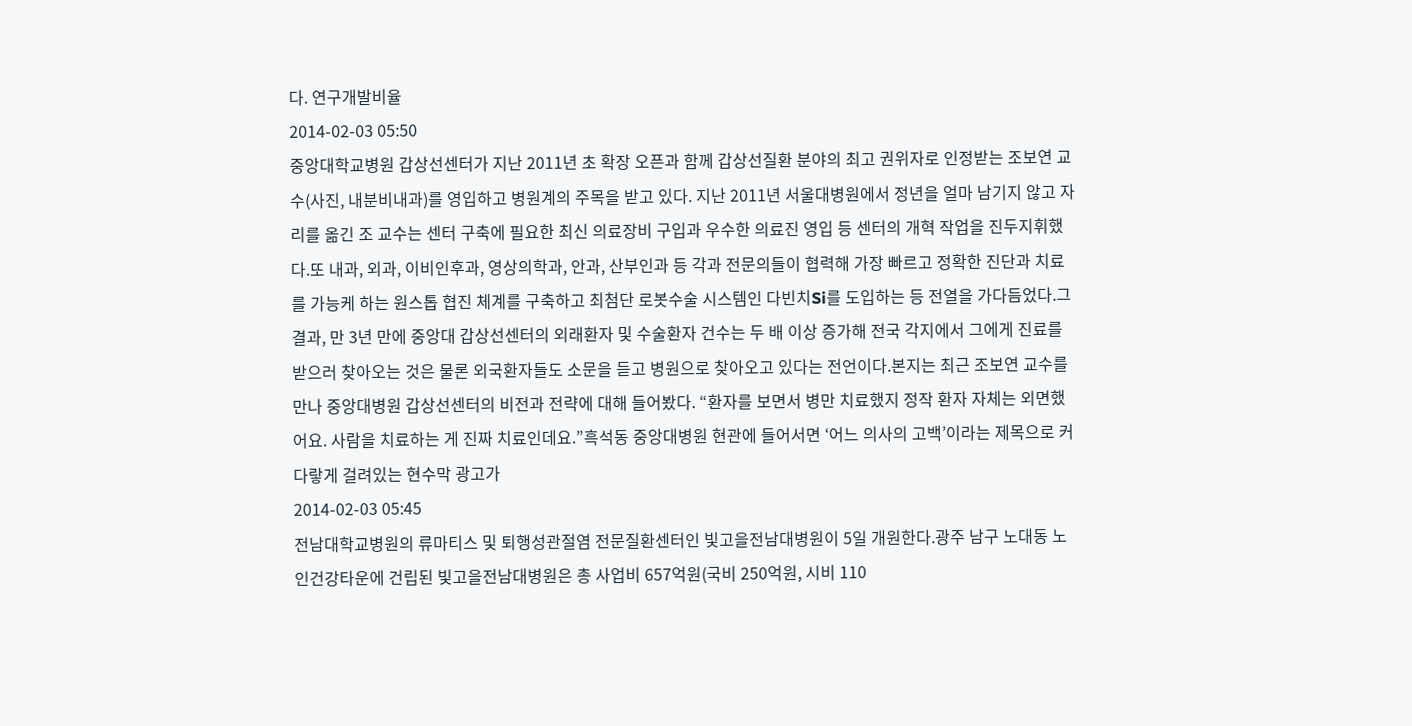다. 연구개발비율
2014-02-03 05:50
중앙대학교병원 갑상선센터가 지난 2011년 초 확장 오픈과 함께 갑상선질환 분야의 최고 권위자로 인정받는 조보연 교수(사진, 내분비내과)를 영입하고 병원계의 주목을 받고 있다. 지난 2011년 서울대병원에서 정년을 얼마 남기지 않고 자리를 옮긴 조 교수는 센터 구축에 필요한 최신 의료장비 구입과 우수한 의료진 영입 등 센터의 개혁 작업을 진두지휘했다.또 내과, 외과, 이비인후과, 영상의학과, 안과, 산부인과 등 각과 전문의들이 협력해 가장 빠르고 정확한 진단과 치료를 가능케 하는 원스톱 협진 체계를 구축하고 최첨단 로봇수술 시스템인 다빈치Si를 도입하는 등 전열을 가다듬었다.그 결과, 만 3년 만에 중앙대 갑상선센터의 외래환자 및 수술환자 건수는 두 배 이상 증가해 전국 각지에서 그에게 진료를 받으러 찾아오는 것은 물론 외국환자들도 소문을 듣고 병원으로 찾아오고 있다는 전언이다.본지는 최근 조보연 교수를 만나 중앙대병원 갑상선센터의 비전과 전략에 대해 들어봤다. “환자를 보면서 병만 치료했지 정작 환자 자체는 외면했어요. 사람을 치료하는 게 진짜 치료인데요.”흑석동 중앙대병원 현관에 들어서면 ‘어느 의사의 고백’이라는 제목으로 커다랗게 걸려있는 현수막 광고가
2014-02-03 05:45
전남대학교병원의 류마티스 및 퇴행성관절염 전문질환센터인 빛고을전남대병원이 5일 개원한다.광주 남구 노대동 노인건강타운에 건립된 빛고을전남대병원은 총 사업비 657억원(국비 250억원, 시비 110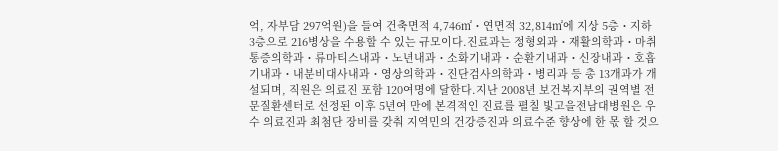억, 자부담 297억원)을 들여 건축면적 4,746㎡・연면적 32,814㎡에 지상 5층・지하 3층으로 216병상을 수용할 수 있는 규모이다.진료과는 정형외과・재활의학과・마취통증의학과・류마티스내과・노년내과・소화기내과・순환기내과・신장내과・호흡기내과・내분비대사내과・영상의학과・진단검사의학과・병리과 등 총 13개과가 개설되며, 직원은 의료진 포함 120여명에 달한다.지난 2008년 보건복지부의 권역별 전문질환센터로 선정된 이후 5년여 만에 본격적인 진료를 펼칠 빛고을전남대병원은 우수 의료진과 최첨단 장비를 갖춰 지역민의 건강증진과 의료수준 향상에 한 몫 할 것으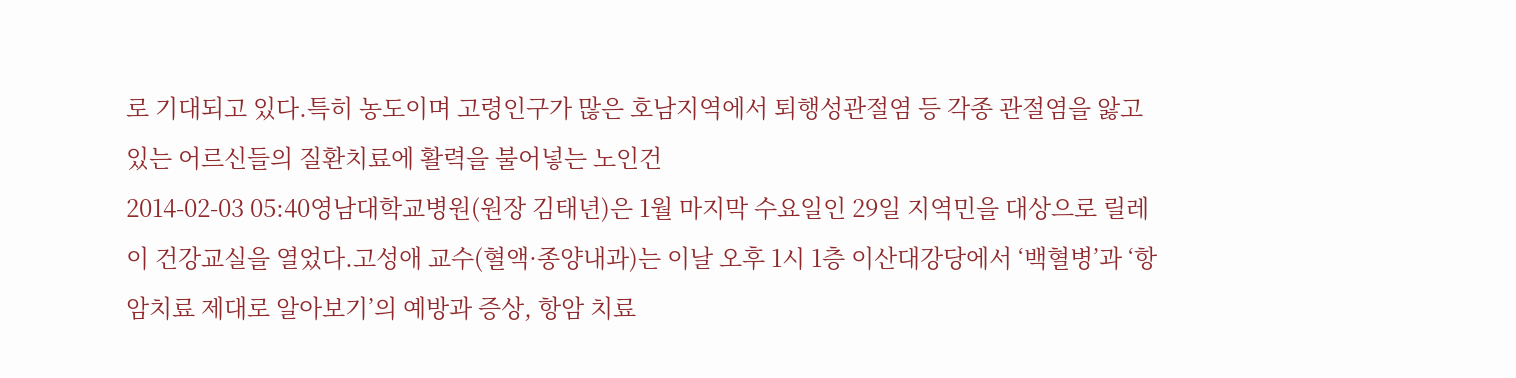로 기대되고 있다.특히 농도이며 고령인구가 많은 호남지역에서 퇴행성관절염 등 각종 관절염을 앓고 있는 어르신들의 질환치료에 활력을 불어넣는 노인건
2014-02-03 05:40영남대학교병원(원장 김태년)은 1월 마지막 수요일인 29일 지역민을 대상으로 릴레이 건강교실을 열었다.고성애 교수(혈액·종양내과)는 이날 오후 1시 1층 이산대강당에서 ‘백혈병’과 ‘항암치료 제대로 알아보기’의 예방과 증상, 항암 치료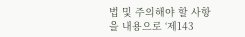법 및 주의해야 할 사항을 내용으로 ‘제143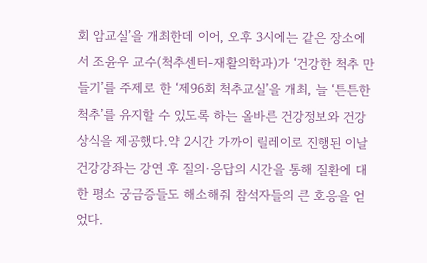회 암교실’을 개최한데 이어, 오후 3시에는 같은 장소에서 조윤우 교수(척추센터-재활의학과)가 ‘건강한 척추 만들기’를 주제로 한 ‘제96회 척추교실’을 개최, 늘 ‘튼튼한 척추’를 유지할 수 있도록 하는 올바른 건강정보와 건강 상식을 제공했다.약 2시간 가까이 릴레이로 진행된 이날 건강강좌는 강연 후 질의·응답의 시간을 통해 질환에 대한 평소 궁금증들도 해소해줘 참석자들의 큰 호응을 얻었다.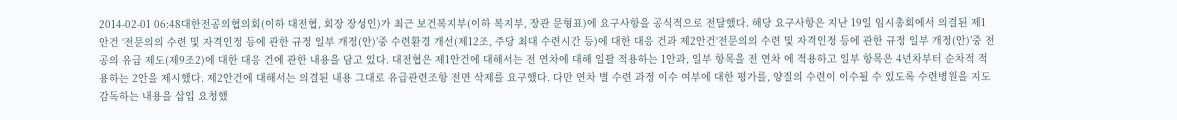2014-02-01 06:48대한전공의협의회(이하 대전협, 회장 장성인)가 최근 보건복지부(이하 복지부, 장관 문형표)에 요구사항을 공식적으로 전달했다. 해당 요구사항은 지난 19일 임시총회에서 의결된 제1안건 ‘전문의의 수련 및 자격인정 등에 관한 규정 일부 개정(안)’중 수련환경 개선(제12조, 주당 최대 수련시간 등)에 대한 대응 건과 제2안건‘전문의의 수련 및 자격인정 등에 관한 규정 일부 개정(안)’중 전공의 유급 제도(제9조2)에 대한 대응 건에 관한 내용을 담고 있다. 대전협은 제1안건에 대해서는 전 연차에 대해 일괄 적용하는 1안과, 일부 항목을 전 연차 에 적용하고 일부 항목은 4년차부터 순차적 적용하는 2안을 제시했다. 제2안건에 대해서는 의결된 내용 그대로 유급관련조항 전면 삭제를 요구했다. 다만 연차 별 수련 과정 이수 여부에 대한 평가를, 양질의 수련이 이수될 수 있도록 수련병원을 지도 감독하는 내용을 삽입 요청했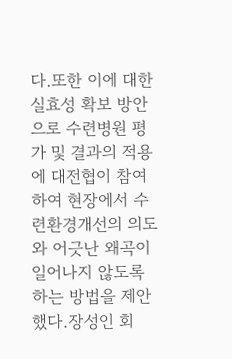다.또한 이에 대한 실효성 확보 방안으로 수련병원 평가 및 결과의 적용에 대전협이 참여하여 현장에서 수련환경개선의 의도와 어긋난 왜곡이 일어나지 않도록 하는 방법을 제안했다.장성인 회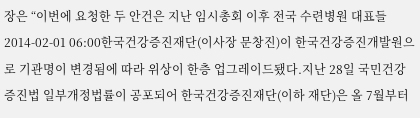장은 “이번에 요청한 두 안건은 지난 임시총회 이후 전국 수련병원 대표들
2014-02-01 06:00한국건강증진재단(이사장 문창진)이 한국건강증진개발원으로 기관명이 변경됨에 따라 위상이 한층 업그레이드됐다.지난 28일 국민건강증진법 일부개정법률이 공포되어 한국건강증진재단(이하 재단)은 올 7월부터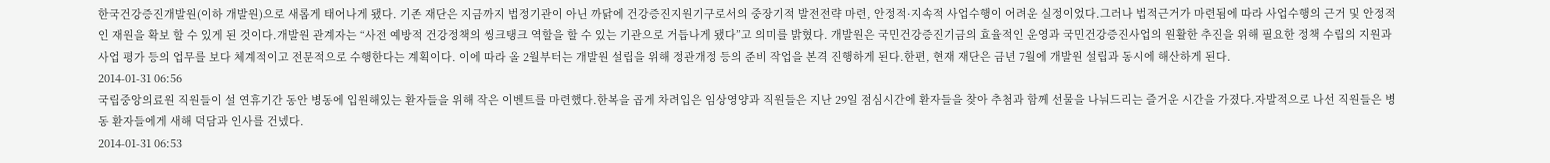한국건강증진개발원(이하 개발원)으로 새롭게 태어나게 됐다. 기존 재단은 지금까지 법정기관이 아닌 까닭에 건강증진지원기구로서의 중장기적 발전전략 마련, 안정적·지속적 사업수행이 어려운 실정이었다.그러나 법적근거가 마련됨에 따라 사업수행의 근거 및 안정적인 재원을 확보 할 수 있게 된 것이다.개발원 관계자는 “사전 예방적 건강정책의 씽크탱크 역할을 할 수 있는 기관으로 거듭나게 됐다”고 의미를 밝혔다. 개발원은 국민건강증진기금의 효율적인 운영과 국민건강증진사업의 원활한 추진을 위해 필요한 정책 수립의 지원과 사업 평가 등의 업무를 보다 체계적이고 전문적으로 수행한다는 계획이다. 이에 따라 올 2월부터는 개발원 설립을 위해 정관개정 등의 준비 작업을 본격 진행하게 된다.한편, 현재 재단은 금년 7월에 개발원 설립과 동시에 해산하게 된다.
2014-01-31 06:56
국립중앙의료원 직원들이 설 연휴기간 동안 병동에 입원해있는 환자들을 위해 작은 이벤트를 마련했다.한복을 곱게 차려입은 임상영양과 직원들은 지난 29일 점심시간에 환자들을 찾아 추첨과 함께 선물을 나눠드리는 즐거운 시간을 가졌다.자발적으로 나선 직원들은 병동 환자들에게 새해 덕담과 인사를 건넸다.
2014-01-31 06:53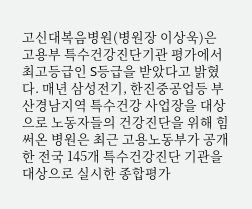고신대복음병원(병원장 이상욱)은 고용부 특수건강진단기관 평가에서 최고등급인 S등급을 받았다고 밝혔다. 매년 삼성전기, 한진중공업등 부산경남지역 특수건강 사업장을 대상으로 노동자들의 건강진단을 위해 힘써온 병원은 최근 고용노동부가 공개한 전국 145개 특수건강진단 기관을 대상으로 실시한 종합평가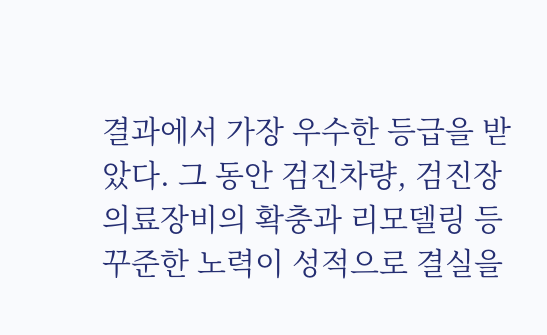결과에서 가장 우수한 등급을 받았다. 그 동안 검진차량, 검진장 의료장비의 확충과 리모델링 등 꾸준한 노력이 성적으로 결실을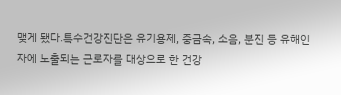맺게 됐다.특수건강진단은 유기용제, 중금속, 소음, 분진 등 유해인자에 노출되는 근로자를 대상으로 한 건강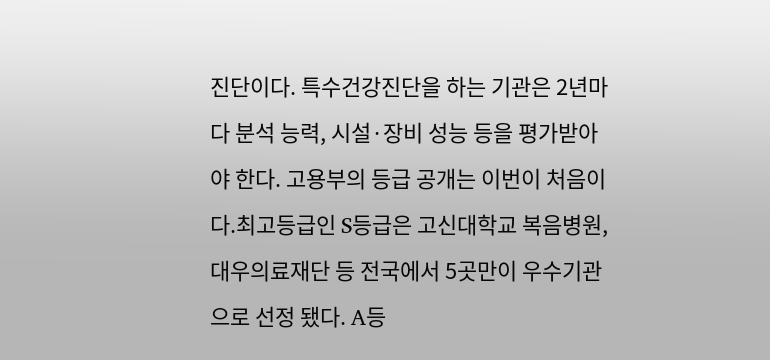진단이다. 특수건강진단을 하는 기관은 2년마다 분석 능력, 시설·장비 성능 등을 평가받아야 한다. 고용부의 등급 공개는 이번이 처음이다.최고등급인 S등급은 고신대학교 복음병원, 대우의료재단 등 전국에서 5곳만이 우수기관으로 선정 됐다. A등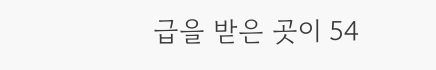급을 받은 곳이 54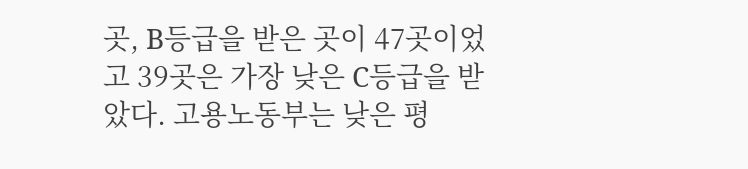곳, B등급을 받은 곳이 47곳이었고 39곳은 가장 낮은 C등급을 받았다. 고용노동부는 낮은 평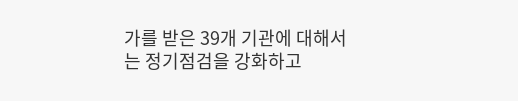가를 받은 39개 기관에 대해서는 정기점검을 강화하고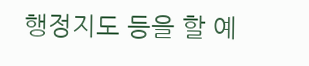행정지도 등을 할 예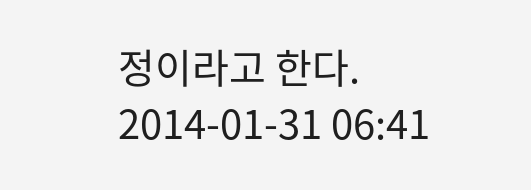정이라고 한다.
2014-01-31 06:41